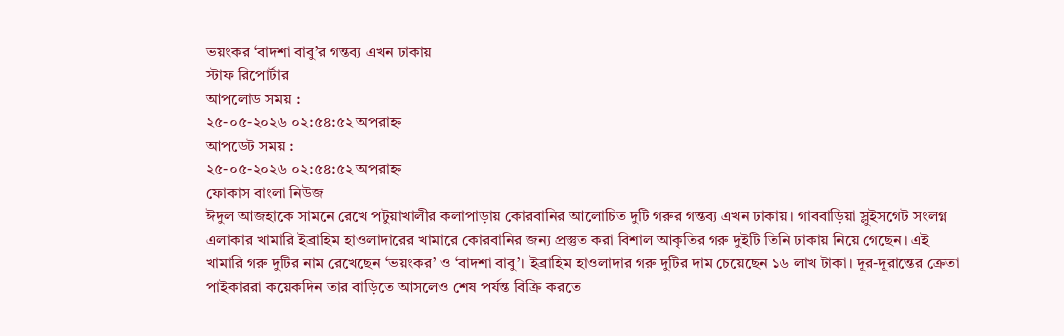ভয়ংকর ‘বাদশা বাবু’র গন্তব্য এখন ঢাকায়
স্টাফ রিপোর্টার
আপলোড সময় :
২৫-০৫-২০২৬ ০২:৫৪:৫২ অপরাহ্ন
আপডেট সময় :
২৫-০৫-২০২৬ ০২:৫৪:৫২ অপরাহ্ন
ফোকাস বাংলা নিউজ
ঈদুল আজহাকে সামনে রেখে পটুয়াখালীর কলাপাড়ায় কোরবানির আলোচিত দুটি গরুর গন্তব্য এখন ঢাকায়। গাববাড়িয়া স্লুইসগেট সংলগ্ন এলাকার খামারি ইব্রাহিম হাওলাদারের খামারে কোরবানির জন্য প্রস্তুত করা বিশাল আকৃতির গরু দুইটি তিনি ঢাকায় নিয়ে গেছেন। এই খামারি গরু দুটির নাম রেখেছেন ‘ভয়ংকর’ ও ‘বাদশা বাবু’। ইব্রাহিম হাওলাদার গরু দুটির দাম চেয়েছেন ১৬ লাখ টাকা। দূর-দূরান্তের ক্রেতা পাইকাররা কয়েকদিন তার বাড়িতে আসলেও শেষ পর্যন্ত বিক্রি করতে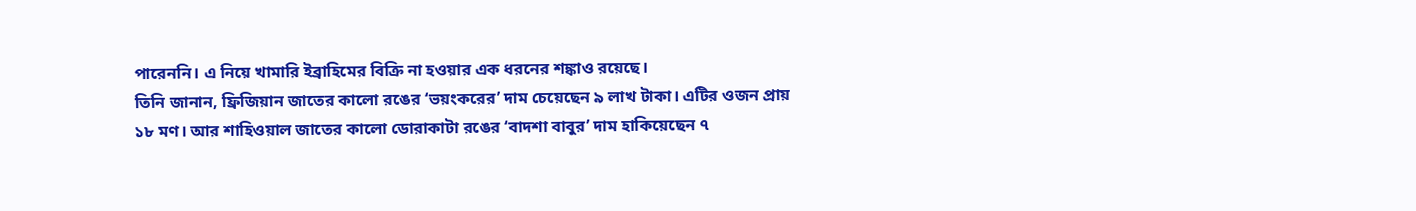পারেননি। এ নিয়ে খামারি ইব্রাহিমের বিক্রি না হওয়ার এক ধরনের শঙ্কাও রয়েছে।
তিনি জানান, ফ্রিজিয়ান জাতের কালো রঙের ‘ভয়ংকরের’ দাম চেয়েছেন ৯ লাখ টাকা। এটির ওজন প্রায় ১৮ মণ। আর শাহিওয়াল জাতের কালো ডোরাকাটা রঙের ‘বাদশা বাবুর’ দাম হাকিয়েছেন ৭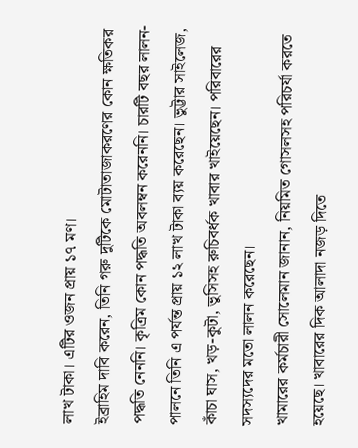লাখ টাকা। এটির ওজন প্রায় ১৭ মণ।
ইব্রাহিম দাবি করেন, তিনি গরু দুটিকে মোটাতাজাকরণের কোন ক্ষতিকর পদ্ধতি নেননি। কৃত্রিম কোন পদ্ধতি অবলম্বন করেননি। চারটি বছর লালন-পালনে তিনি এ পর্যন্ত প্রায় ১২ লাখ টাকা ব্যয় করেছেন। ভুট্টার সাইলেজ, কাঁচা ঘাস, খড়-কুটা, ভুসিসহ রুচিবর্ধক খাবার খাইয়েছেন। পরিবারের সদস্যদের মতো লালন করেছেন।
খামারের কর্মচারী সোলেমান জানান, নিয়মিত গোসলসহ পরিচর্যা করতে হয়েছে। খাবারের দিক আলাদা নজড় দিতে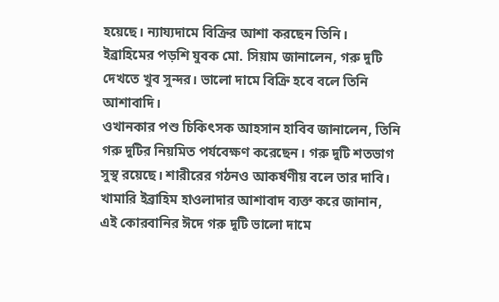হয়েছে। ন্যায্যদামে বিক্রির আশা করছেন তিনি।
ইব্রাহিমের পড়শি যুবক মো. সিয়াম জানালেন, গরু দুটি দেখতে খুব সুন্দর। ভালো দামে বিক্রি হবে বলে তিনি আশাবাদি।
ওখানকার পশু চিকিৎসক আহসান হাবিব জানালেন, তিনি গরু দুটির নিয়মিত পর্যবেক্ষণ করেছেন। গরু দুটি শতভাগ সুস্থ রয়েছে। শারীরের গঠনও আকর্ষণীয় বলে তার দাবি।
খামারি ইব্রাহিম হাওলাদার আশাবাদ ব্যক্ত করে জানান, এই কোরবানির ঈদে গরু দুটি ভালো দামে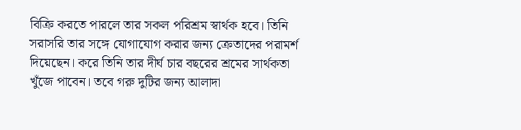বিক্রি করতে পারলে তার সকল পরিশ্রম স্বার্থক হবে। তিনি সরাসরি তার সঙ্গে যোগাযোগ করার জন্য ক্রেতাদের পরামর্শ দিয়েছেন। করে তিনি তার দীর্ঘ চার বছরের শ্রমের সার্থকতা খুঁজে পাবেন। তবে গরু দুটির জন্য আলাদা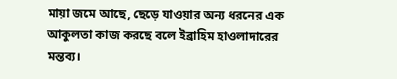মায়া জমে আছে, ছেড়ে যাওয়ার অন্য ধরনের এক আকুলতা কাজ করছে বলে ইব্রাহিম হাওলাদারের মন্তব্য।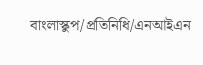বাংলাস্কুপ/প্রতিনিধি/এনআইএন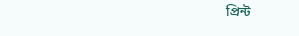প্রিন্ট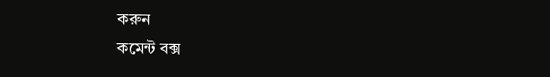করুন
কমেন্ট বক্স